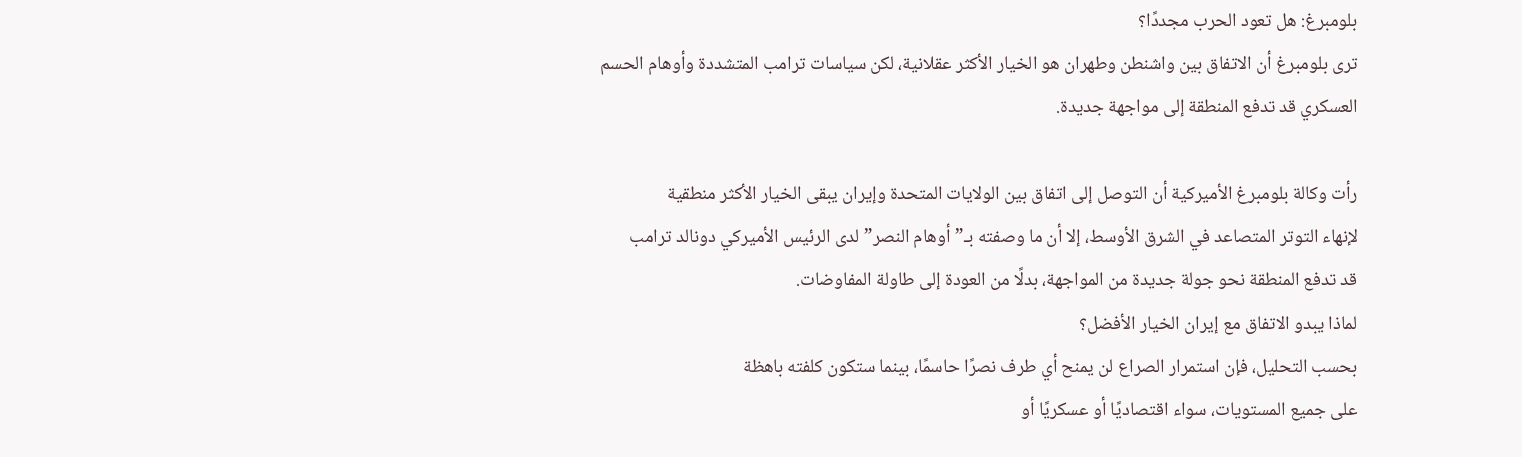بلومبرغ: هل تعود الحرب مجددًا؟
ترى بلومبرغ أن الاتفاق بين واشنطن وطهران هو الخيار الأكثر عقلانية، لكن سياسات ترامب المتشددة وأوهام الحسم العسكري قد تدفع المنطقة إلى مواجهة جديدة.

رأت وكالة بلومبرغ الأميركية أن التوصل إلى اتفاق بين الولايات المتحدة وإيران يبقى الخيار الأكثر منطقية
لإنهاء التوتر المتصاعد في الشرق الأوسط، إلا أن ما وصفته بـ”أوهام النصر” لدى الرئيس الأميركي دونالد ترامب
قد تدفع المنطقة نحو جولة جديدة من المواجهة، بدلًا من العودة إلى طاولة المفاوضات.
لماذا يبدو الاتفاق مع إيران الخيار الأفضل؟
بحسب التحليل، فإن استمرار الصراع لن يمنح أي طرف نصرًا حاسمًا، بينما ستكون كلفته باهظة
على جميع المستويات، سواء اقتصاديًا أو عسكريًا أو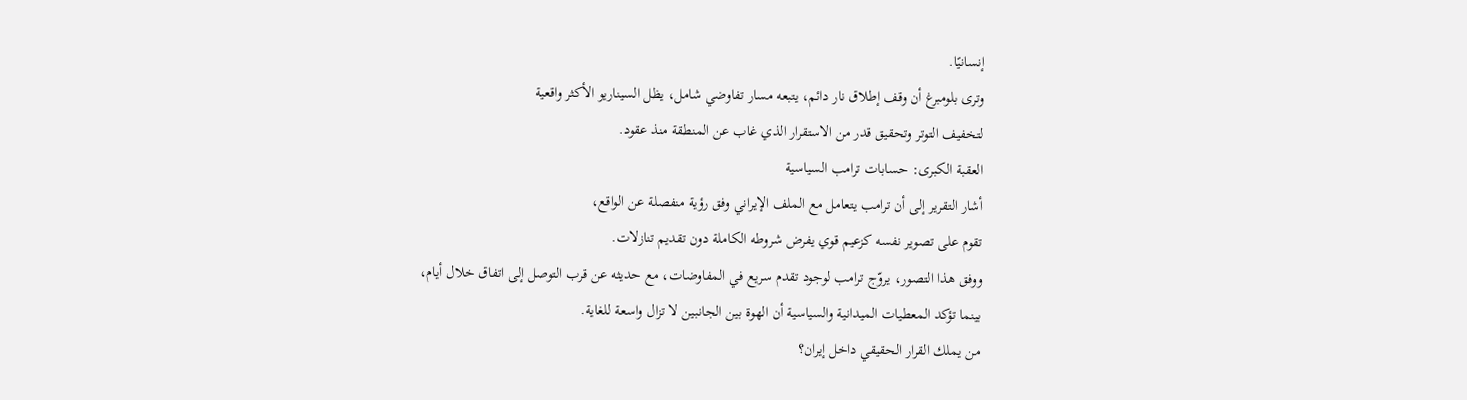إنسانيًا.
وترى بلومبرغ أن وقف إطلاق نار دائم، يتبعه مسار تفاوضي شامل، يظل السيناريو الأكثر واقعية
لتخفيف التوتر وتحقيق قدر من الاستقرار الذي غاب عن المنطقة منذ عقود.
العقبة الكبرى: حسابات ترامب السياسية
أشار التقرير إلى أن ترامب يتعامل مع الملف الإيراني وفق رؤية منفصلة عن الواقع،
تقوم على تصوير نفسه كزعيم قوي يفرض شروطه الكاملة دون تقديم تنازلات.
ووفق هذا التصور، يروّج ترامب لوجود تقدم سريع في المفاوضات، مع حديثه عن قرب التوصل إلى اتفاق خلال أيام،
بينما تؤكد المعطيات الميدانية والسياسية أن الهوة بين الجانبين لا تزال واسعة للغاية.
من يملك القرار الحقيقي داخل إيران؟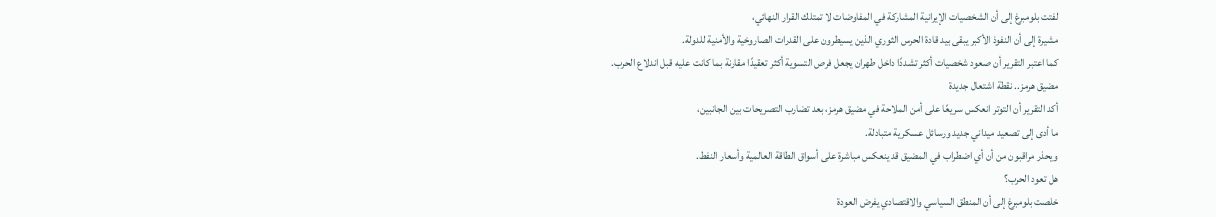لفتت بلومبرغ إلى أن الشخصيات الإيرانية المشاركة في المفاوضات لا تمتلك القرار النهائي،
مشيرة إلى أن النفوذ الأكبر يبقى بيد قادة الحرس الثوري الذين يسيطرون على القدرات الصاروخية والأمنية للدولة.
كما اعتبر التقرير أن صعود شخصيات أكثر تشددًا داخل طهران يجعل فرص التسوية أكثر تعقيدًا مقارنة بما كانت عليه قبل اندلاع الحرب.
مضيق هرمز.. نقطة اشتعال جديدة
أكد التقرير أن التوتر انعكس سريعًا على أمن الملاحة في مضيق هرمز، بعد تضارب التصريحات بين الجانبين،
ما أدى إلى تصعيد ميداني جديد ورسائل عسكرية متبادلة.
ويحذر مراقبون من أن أي اضطراب في المضيق قد ينعكس مباشرة على أسواق الطاقة العالمية وأسعار النفط.
هل تعود الحرب؟
خلصت بلومبرغ إلى أن المنطق السياسي والاقتصادي يفرض العودة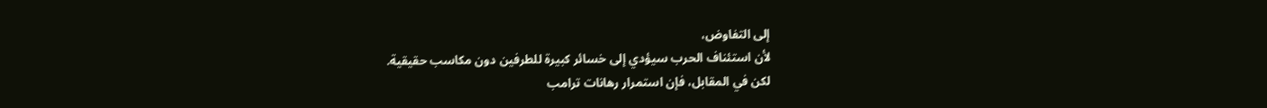إلى التفاوض،
لأن استئناف الحرب سيؤدي إلى خسائر كبيرة للطرفين دون مكاسب حقيقية.
لكن في المقابل، فإن استمرار رهانات ترامب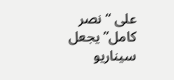على “نصر كامل” يجعل سيناريو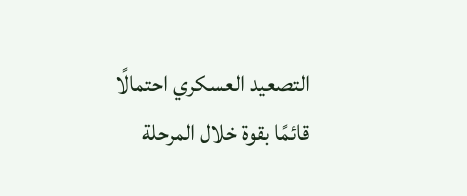التصعيد العسكري احتمالًا قائمًا بقوة خلال المرحلة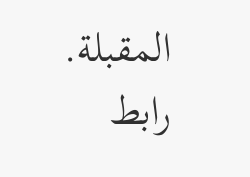المقبلة.
رابط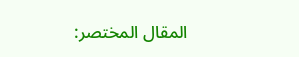المقال المختصر: